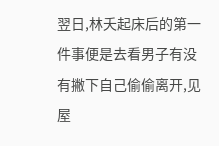翌日,林夭起床后的第一件事便是去看男子有没有撇下自己偷偷离开,见屋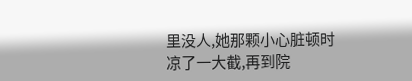里没人,她那颗小心脏顿时凉了一大截,再到院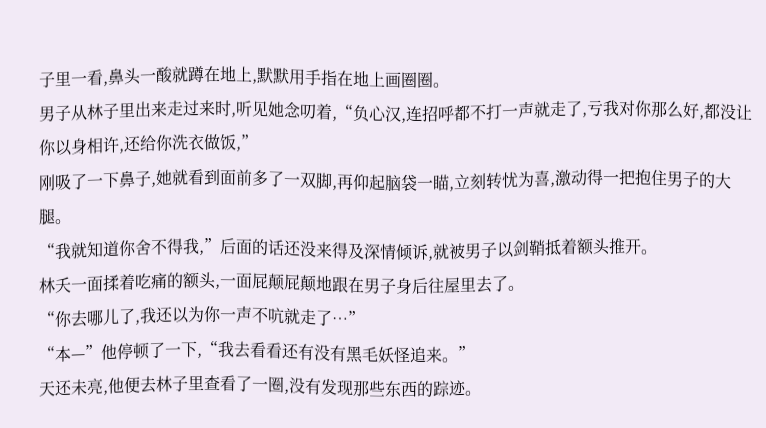子里一看,鼻头一酸就蹲在地上,默默用手指在地上画圈圈。
男子从林子里出来走过来时,听见她念叨着,“负心汉,连招呼都不打一声就走了,亏我对你那么好,都没让你以身相许,还给你洗衣做饭,”
刚吸了一下鼻子,她就看到面前多了一双脚,再仰起脑袋一瞄,立刻转忧为喜,激动得一把抱住男子的大腿。
“我就知道你舍不得我,”后面的话还没来得及深情倾诉,就被男子以剑鞘抵着额头推开。
林夭一面揉着吃痛的额头,一面屁颠屁颠地跟在男子身后往屋里去了。
“你去哪儿了,我还以为你一声不吭就走了…”
“本—”他停顿了一下,“我去看看还有没有黑毛妖怪追来。”
天还未亮,他便去林子里查看了一圈,没有发现那些东西的踪迹。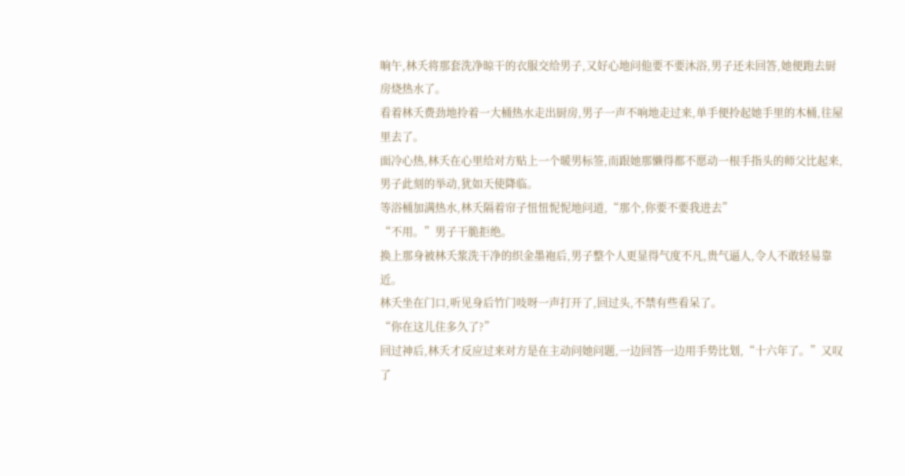晌午,林夭将那套洗净晾干的衣服交给男子,又好心地问他要不要沐浴,男子还未回答,她便跑去厨房烧热水了。
看着林夭费劲地拎着一大桶热水走出厨房,男子一声不响地走过来,单手便拎起她手里的木桶,往屋里去了。
面冷心热,林夭在心里给对方贴上一个暖男标签,而跟她那懒得都不愿动一根手指头的师父比起来,男子此刻的举动,犹如天使降临。
等浴桶加满热水,林夭隔着帘子忸忸怩怩地问道,“那个,你要不要我进去”
“不用。”男子干脆拒绝。
换上那身被林夭浆洗干净的织金墨袍后,男子整个人更显得气度不凡,贵气逼人,令人不敢轻易靠近。
林夭坐在门口,听见身后竹门吱呀一声打开了,回过头,不禁有些看呆了。
“你在这儿住多久了?”
回过神后,林夭才反应过来对方是在主动问她问题,一边回答一边用手势比划,“十六年了。”又叹了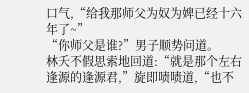口气,“给我那师父为奴为婢已经十六年了~”
“你师父是谁?”男子顺势问道。
林夭不假思索地回道:“就是那个左右逢源的逢源君,”旋即啧啧道,“也不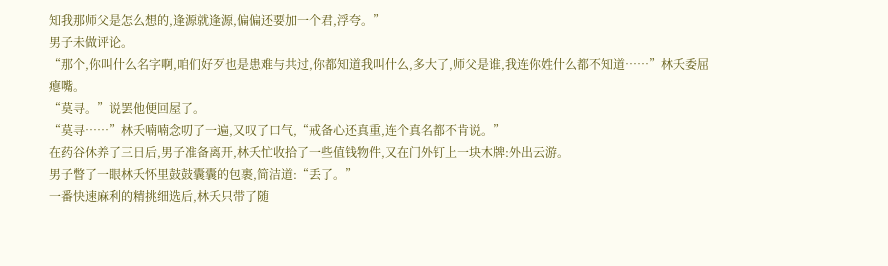知我那师父是怎么想的,逢源就逢源,偏偏还要加一个君,浮夸。”
男子未做评论。
“那个,你叫什么名字啊,咱们好歹也是患难与共过,你都知道我叫什么,多大了,师父是谁,我连你姓什么都不知道……”林夭委屈瘪嘴。
“莫寻。”说罢他便回屋了。
“莫寻……”林夭喃喃念叨了一遍,又叹了口气,“戒备心还真重,连个真名都不肯说。”
在药谷休养了三日后,男子准备离开,林夭忙收拾了一些值钱物件,又在门外钉上一块木牌:外出云游。
男子瞥了一眼林夭怀里鼓鼓囊囊的包裹,简洁道:“丢了。”
一番快速麻利的精挑细选后,林夭只带了随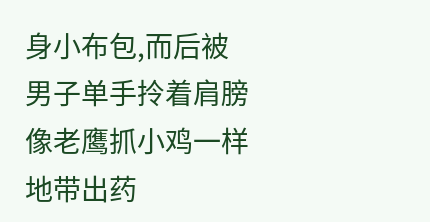身小布包,而后被男子单手拎着肩膀像老鹰抓小鸡一样地带出药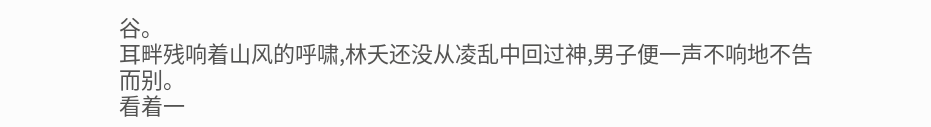谷。
耳畔残响着山风的呼啸,林夭还没从凌乱中回过神,男子便一声不响地不告而别。
看着一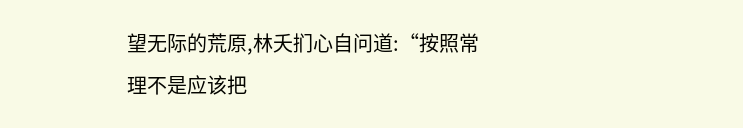望无际的荒原,林夭扪心自问道:“按照常理不是应该把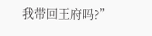我带回王府吗?”